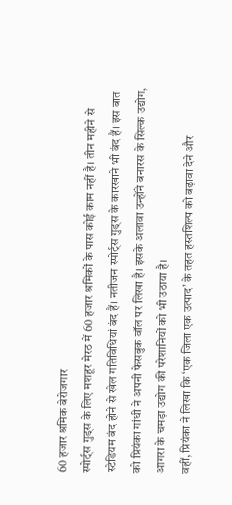60 हजार श्रमिक बेरोजगार
स्पोर्ट्स गुड्स के लिए मशहूर मेरठ में 60 हजार श्रमिकों के पास कोई काम नहीं है। तीन महीने से स्टेडियम बंद होने से खेल गतिविधियां बंद हैं। नतीजन स्पोर्ट्स गुड्स के कारखाने भी बंद हैं। इस बात को प्रियंका गांधी ने अपनी फेसबुक वॉल पर लिखा है। इसके अलावा उन्होंने बनारस के सिल्क उद्योग, आगरा के चमड़ा उद्योग की परेशानियों को भी उठाया है।
वहीं, प्रियंका ने लिखा कि ‘एक जिला एक उत्पाद’ के तहत हस्तशिल्प को बढ़ावा देने और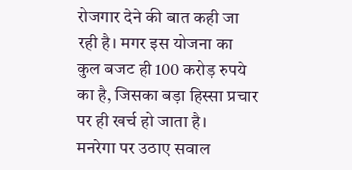रोजगार देने की बात कही जा रही है। मगर इस योजना का कुल बजट ही 100 करोड़ रुपये का है, जिसका बड़ा हिस्सा प्रचार पर ही खर्च हो जाता है।
मनरेगा पर उठाए सवाल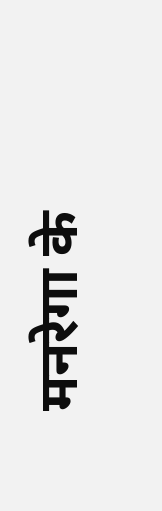मनरेगा के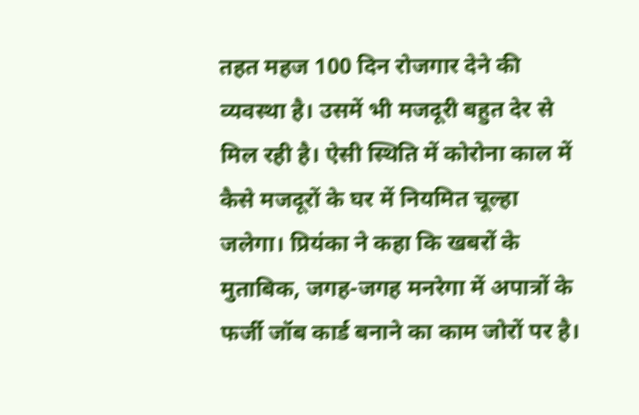तहत महज 100 दिन रोजगार देने की व्यवस्था है। उसमें भी मजदूरी बहुत देर से मिल रही है। ऐसी स्थिति में कोरोना काल में कैसे मजदूरों के घर में नियमित चूल्हा जलेगा। प्रियंका ने कहा कि खबरों के मुताबिक, जगह-जगह मनरेगा में अपात्रों के फर्जी जॉब कार्ड बनाने का काम जोरों पर है।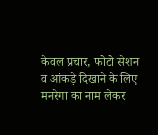केवल प्रचार, फोटो सेशन व आंकड़े दिखाने के लिए मनरेगा का नाम लेकर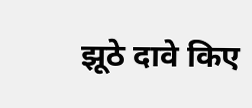झूठे दावे किए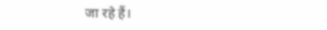जा रहे हैं।